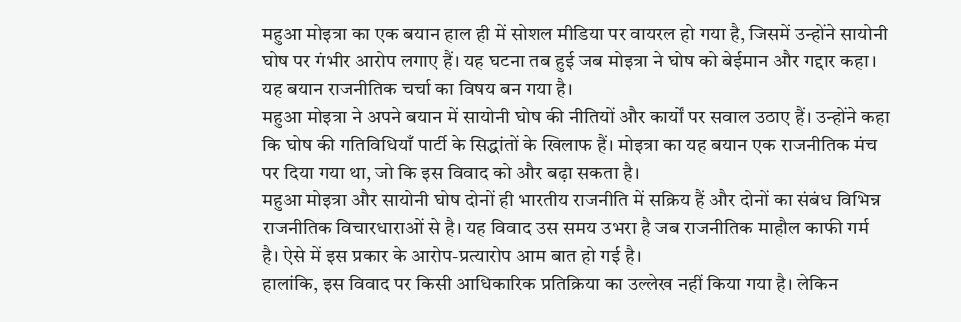महुआ मोइत्रा का एक बयान हाल ही में सोशल मीडिया पर वायरल हो गया है, जिसमें उन्होंने सायोनी घोष पर गंभीर आरोप लगाए हैं। यह घटना तब हुई जब मोइत्रा ने घोष को बेईमान और गद्दार कहा। यह बयान राजनीतिक चर्चा का विषय बन गया है।
महुआ मोइत्रा ने अपने बयान में सायोनी घोष की नीतियों और कार्यों पर सवाल उठाए हैं। उन्होंने कहा कि घोष की गतिविधियाँ पार्टी के सिद्धांतों के खिलाफ हैं। मोइत्रा का यह बयान एक राजनीतिक मंच पर दिया गया था, जो कि इस विवाद को और बढ़ा सकता है।
महुआ मोइत्रा और सायोनी घोष दोनों ही भारतीय राजनीति में सक्रिय हैं और दोनों का संबंध विभिन्न राजनीतिक विचारधाराओं से है। यह विवाद उस समय उभरा है जब राजनीतिक माहौल काफी गर्म है। ऐसे में इस प्रकार के आरोप-प्रत्यारोप आम बात हो गई है।
हालांकि, इस विवाद पर किसी आधिकारिक प्रतिक्रिया का उल्लेख नहीं किया गया है। लेकिन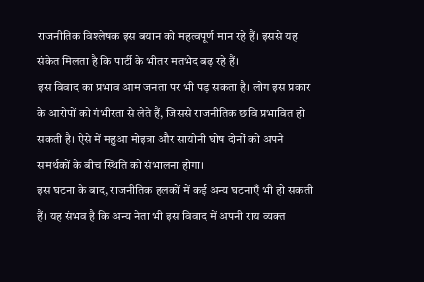राजनीतिक विश्लेषक इस बयान को महत्वपूर्ण मान रहे हैं। इससे यह संकेत मिलता है कि पार्टी के भीतर मतभेद बढ़ रहे हैं।
इस विवाद का प्रभाव आम जनता पर भी पड़ सकता है। लोग इस प्रकार के आरोपों को गंभीरता से लेते हैं, जिससे राजनीतिक छवि प्रभावित हो सकती है। ऐसे में महुआ मोइत्रा और सायोनी घोष दोनों को अपने समर्थकों के बीच स्थिति को संभालना होगा।
इस घटना के बाद, राजनीतिक हलकों में कई अन्य घटनाएँ भी हो सकती हैं। यह संभव है कि अन्य नेता भी इस विवाद में अपनी राय व्यक्त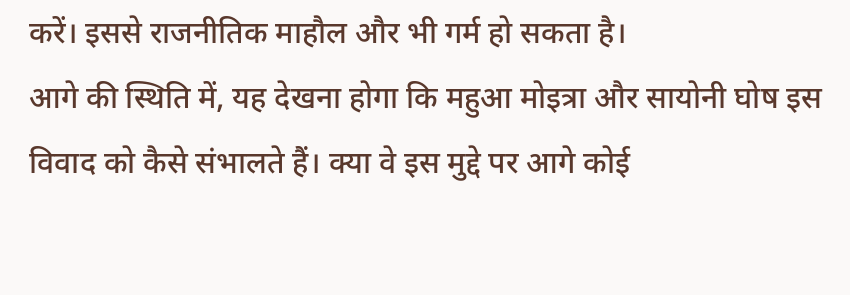करें। इससे राजनीतिक माहौल और भी गर्म हो सकता है।
आगे की स्थिति में, यह देखना होगा कि महुआ मोइत्रा और सायोनी घोष इस विवाद को कैसे संभालते हैं। क्या वे इस मुद्दे पर आगे कोई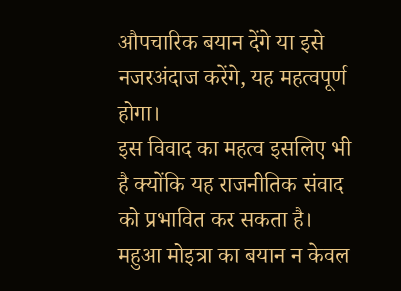औपचारिक बयान देंगे या इसे नजरअंदाज करेंगे, यह महत्वपूर्ण होगा।
इस विवाद का महत्व इसलिए भी है क्योंकि यह राजनीतिक संवाद को प्रभावित कर सकता है। महुआ मोइत्रा का बयान न केवल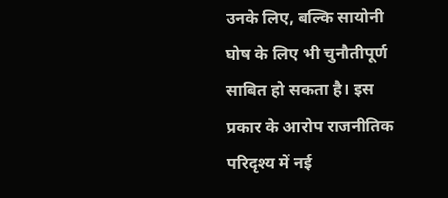उनके लिए, बल्कि सायोनी घोष के लिए भी चुनौतीपूर्ण साबित हो सकता है। इस प्रकार के आरोप राजनीतिक परिदृश्य में नई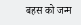बहस को जन्म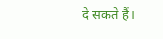दे सकते हैं।